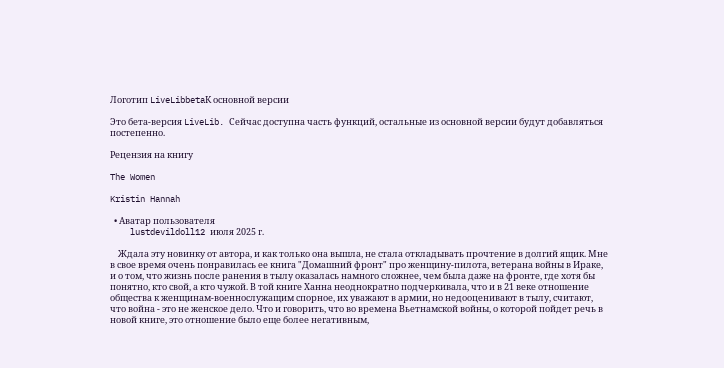Логотип LiveLibbetaК основной версии

Это бета-версия LiveLib. Сейчас доступна часть функций, остальные из основной версии будут добавляться постепенно.

Рецензия на книгу

The Women

Kristin Hannah

  • Аватар пользователя
    lustdevildoll12 июля 2025 г.

    Ждала эту новинку от автора, и как только она вышла, не стала откладывать прочтение в долгий ящик. Мне в свое время очень понравилась ее книга "Домашний фронт" про женщину-пилота, ветерана войны в Ираке, и о том, что жизнь после ранения в тылу оказалась намного сложнее, чем была даже на фронте, где хотя бы понятно, кто свой, а кто чужой. В той книге Ханна неоднократно подчеркивала, что и в 21 веке отношение общества к женщинам-военнослужащим спорное, их уважают в армии, но недооценивают в тылу, считают, что война - это не женское дело. Что и говорить, что во времена Вьетнамской войны, о которой пойдет речь в новой книге, это отношение было еще более негативным,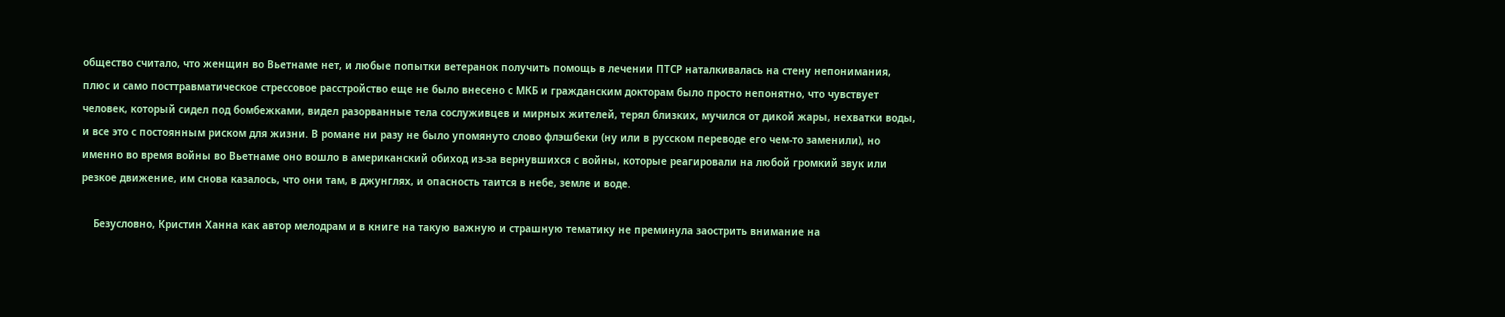общество считало, что женщин во Вьетнаме нет, и любые попытки ветеранок получить помощь в лечении ПТСР наталкивалась на стену непонимания, плюс и само посттравматическое стрессовое расстройство еще не было внесено с МКБ и гражданским докторам было просто непонятно, что чувствует человек, который сидел под бомбежками, видел разорванные тела сослуживцев и мирных жителей, терял близких, мучился от дикой жары, нехватки воды, и все это с постоянным риском для жизни. В романе ни разу не было упомянуто слово флэшбеки (ну или в русском переводе его чем-то заменили), но именно во время войны во Вьетнаме оно вошло в американский обиход из-за вернувшихся с войны, которые реагировали на любой громкий звук или резкое движение, им снова казалось, что они там, в джунглях, и опасность таится в небе, земле и воде.

    Безусловно, Кристин Ханна как автор мелодрам и в книге на такую важную и страшную тематику не преминула заострить внимание на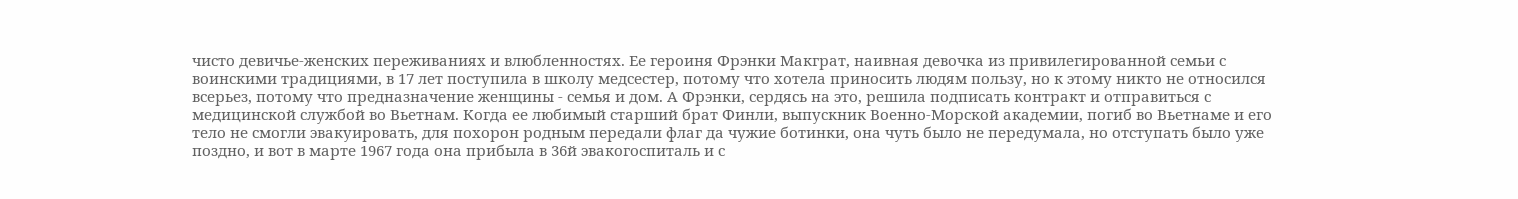чисто девичье-женских переживаниях и влюбленностях. Ее героиня Фрэнки Макграт, наивная девочка из привилегированной семьи с воинскими традициями, в 17 лет поступила в школу медсестер, потому что хотела приносить людям пользу, но к этому никто не относился всерьез, потому что предназначение женщины - семья и дом. А Фрэнки, сердясь на это, решила подписать контракт и отправиться с медицинской службой во Вьетнам. Когда ее любимый старший брат Финли, выпускник Военно-Морской академии, погиб во Вьетнаме и его тело не смогли эвакуировать, для похорон родным передали флаг да чужие ботинки, она чуть было не передумала, но отступать было уже поздно, и вот в марте 1967 года она прибыла в 36й эвакогоспиталь и с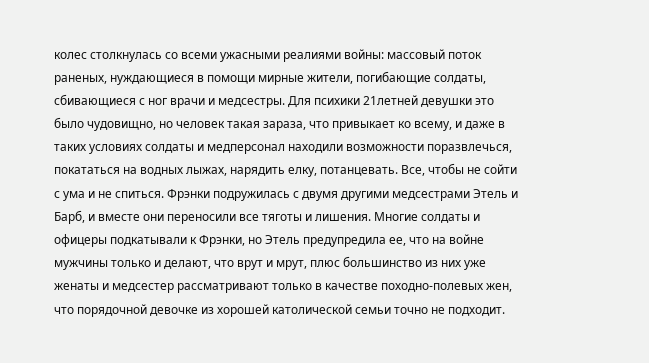колес столкнулась со всеми ужасными реалиями войны: массовый поток раненых, нуждающиеся в помощи мирные жители, погибающие солдаты, сбивающиеся с ног врачи и медсестры. Для психики 21летней девушки это было чудовищно, но человек такая зараза, что привыкает ко всему, и даже в таких условиях солдаты и медперсонал находили возможности поразвлечься, покататься на водных лыжах, нарядить елку, потанцевать. Все, чтобы не сойти с ума и не спиться. Фрэнки подружилась с двумя другими медсестрами Этель и Барб, и вместе они переносили все тяготы и лишения. Многие солдаты и офицеры подкатывали к Фрэнки, но Этель предупредила ее, что на войне мужчины только и делают, что врут и мрут, плюс большинство из них уже женаты и медсестер рассматривают только в качестве походно-полевых жен, что порядочной девочке из хорошей католической семьи точно не подходит.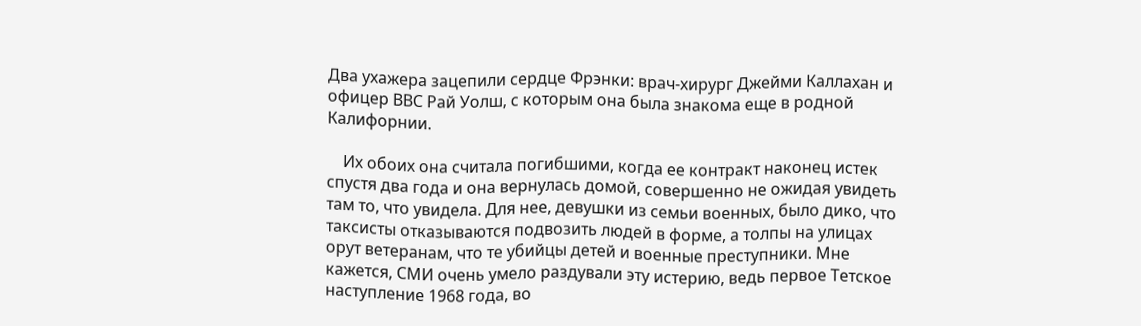Два ухажера зацепили сердце Фрэнки: врач-хирург Джейми Каллахан и офицер ВВС Рай Уолш, с которым она была знакома еще в родной Калифорнии.

    Их обоих она считала погибшими, когда ее контракт наконец истек спустя два года и она вернулась домой, совершенно не ожидая увидеть там то, что увидела. Для нее, девушки из семьи военных, было дико, что таксисты отказываются подвозить людей в форме, а толпы на улицах орут ветеранам, что те убийцы детей и военные преступники. Мне кажется, СМИ очень умело раздували эту истерию, ведь первое Тетское наступление 1968 года, во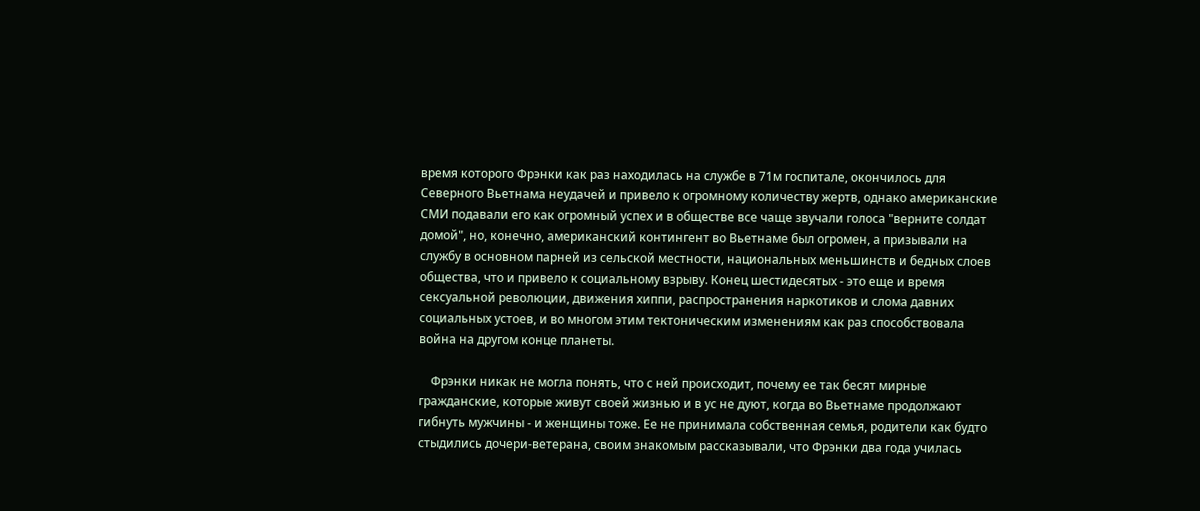время которого Фрэнки как раз находилась на службе в 71м госпитале, окончилось для Северного Вьетнама неудачей и привело к огромному количеству жертв, однако американские СМИ подавали его как огромный успех и в обществе все чаще звучали голоса "верните солдат домой", но, конечно, американский контингент во Вьетнаме был огромен, а призывали на службу в основном парней из сельской местности, национальных меньшинств и бедных слоев общества, что и привело к социальному взрыву. Конец шестидесятых - это еще и время сексуальной революции, движения хиппи, распространения наркотиков и слома давних социальных устоев, и во многом этим тектоническим изменениям как раз способствовала война на другом конце планеты.

    Фрэнки никак не могла понять, что с ней происходит, почему ее так бесят мирные гражданские, которые живут своей жизнью и в ус не дуют, когда во Вьетнаме продолжают гибнуть мужчины - и женщины тоже. Ее не принимала собственная семья, родители как будто стыдились дочери-ветерана, своим знакомым рассказывали, что Фрэнки два года училась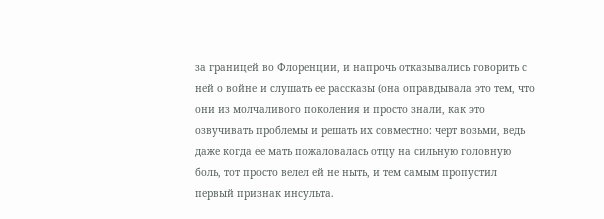за границей во Флоренции, и напрочь отказывались говорить с ней о войне и слушать ее рассказы (она оправдывала это тем, что они из молчаливого поколения и просто знали, как это озвучивать проблемы и решать их совместно: черт возьми, ведь даже когда ее мать пожаловалась отцу на сильную головную боль, тот просто велел ей не ныть, и тем самым пропустил первый признак инсульта.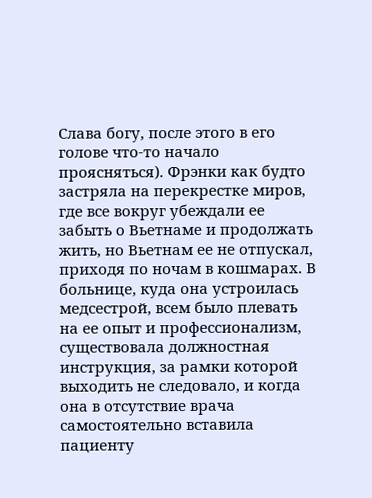Слава богу, после этого в его голове что-то начало проясняться). Фрэнки как будто застряла на перекрестке миров, где все вокруг убеждали ее забыть о Вьетнаме и продолжать жить, но Вьетнам ее не отпускал, приходя по ночам в кошмарах. В больнице, куда она устроилась медсестрой, всем было плевать на ее опыт и профессионализм, существовала должностная инструкция, за рамки которой выходить не следовало, и когда она в отсутствие врача самостоятельно вставила пациенту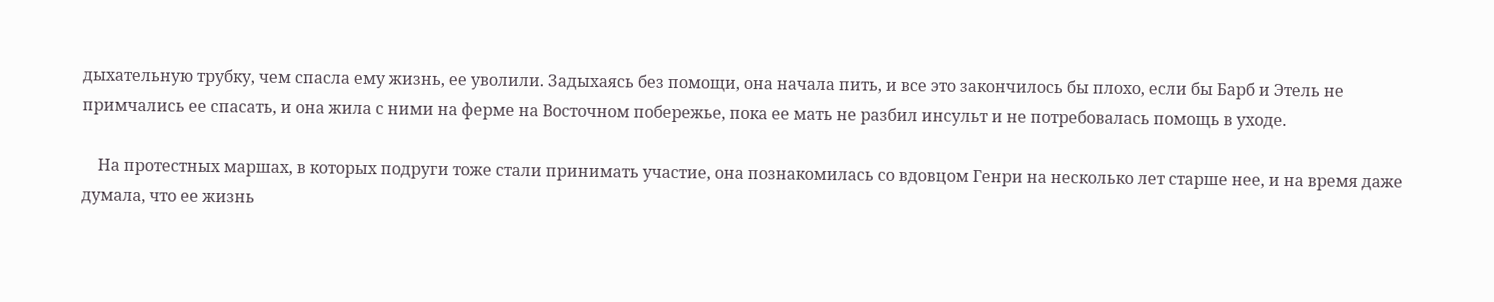дыхательную трубку, чем спасла ему жизнь, ее уволили. Задыхаясь без помощи, она начала пить, и все это закончилось бы плохо, если бы Барб и Этель не примчались ее спасать, и она жила с ними на ферме на Восточном побережье, пока ее мать не разбил инсульт и не потребовалась помощь в уходе.

    На протестных маршах, в которых подруги тоже стали принимать участие, она познакомилась со вдовцом Генри на несколько лет старше нее, и на время даже думала, что ее жизнь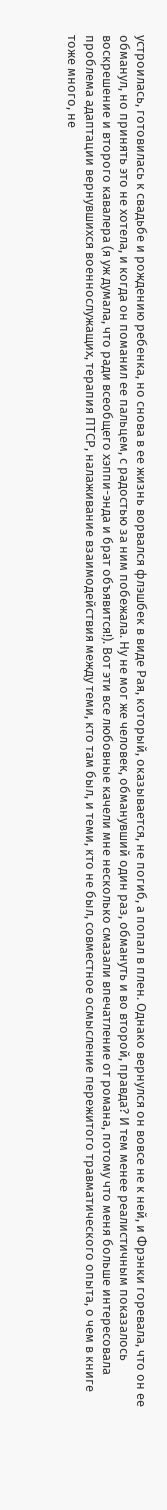устроилась, готовилась к свадьбе и рождению ребенка, но снова в ее жизнь ворвался флэшбек в виде Рая, который, оказывается, не погиб, а попал в плен. Однако вернулся он вовсе не к ней, и Фрэнки горевала, что он ее обманул, но принять это не хотела, и когда он поманил ее пальцем, с радостью за ним побежала. Ну не мог же человек, обманувший один раз, обмануть и во второй, правда? И тем менее реалистичным показалось воскрешение и второго кавалера (я уж думала, что ради всеобщего хэппи-энда и брат объявится!). Вот эти все любовные качели мне несколько смазали впечатление от романа, потому что меня больше интересовала проблема адаптации вернувшихся военнослужащих, терапия ПТСР, налаживание взаимодействия между теми, кто там был, и теми, кто не был, совместное осмысление пережитого травматического опыта, о чем в книге тоже много, не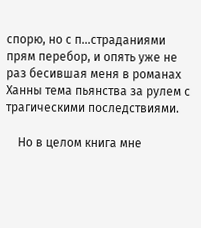спорю, но с п...страданиями прям перебор, и опять уже не раз бесившая меня в романах Ханны тема пьянства за рулем с трагическими последствиями.

    Но в целом книга мне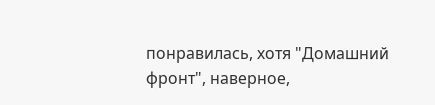понравилась, хотя "Домашний фронт", наверное,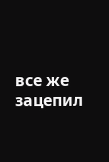все же зацепил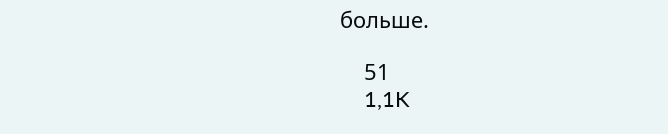больше.

    51
    1,1K